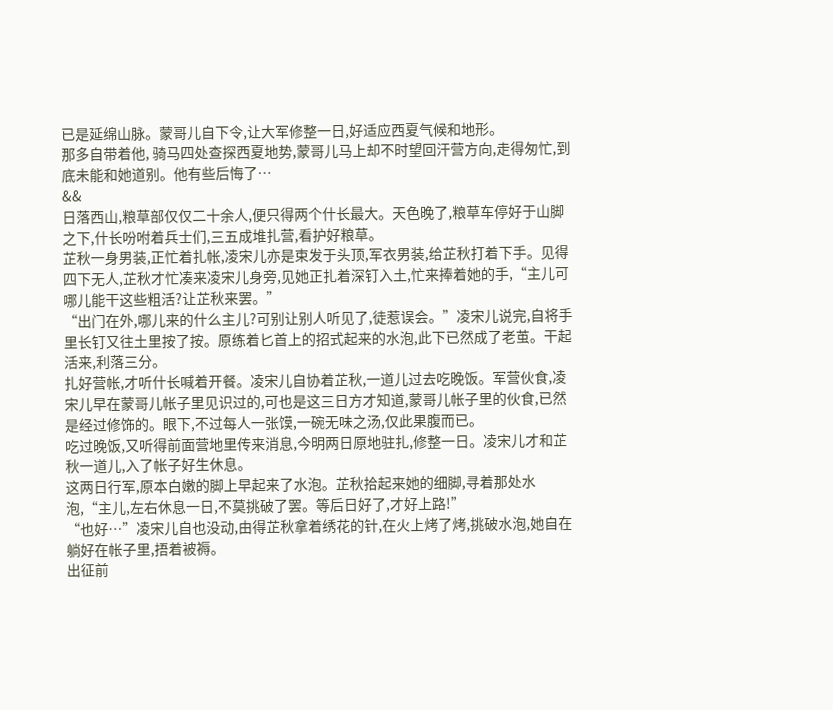已是延绵山脉。蒙哥儿自下令,让大军修整一日,好适应西夏气候和地形。
那多自带着他, 骑马四处查探西夏地势,蒙哥儿马上却不时望回汗营方向,走得匆忙,到底未能和她道别。他有些后悔了…
&&
日落西山,粮草部仅仅二十余人,便只得两个什长最大。天色晚了,粮草车停好于山脚之下,什长吩咐着兵士们,三五成堆扎营,看护好粮草。
芷秋一身男装,正忙着扎帐,凌宋儿亦是束发于头顶,军衣男装,给芷秋打着下手。见得四下无人,芷秋才忙凑来凌宋儿身旁,见她正扎着深钉入土,忙来捧着她的手,“主儿可哪儿能干这些粗活?让芷秋来罢。”
“出门在外,哪儿来的什么主儿?可别让别人听见了,徒惹误会。”凌宋儿说完,自将手里长钉又往土里按了按。原练着匕首上的招式起来的水泡,此下已然成了老茧。干起活来,利落三分。
扎好营帐,才听什长喊着开餐。凌宋儿自协着芷秋,一道儿过去吃晚饭。军营伙食,凌宋儿早在蒙哥儿帐子里见识过的,可也是这三日方才知道,蒙哥儿帐子里的伙食,已然是经过修饰的。眼下,不过每人一张馍,一碗无味之汤,仅此果腹而已。
吃过晚饭,又听得前面营地里传来消息,今明两日原地驻扎,修整一日。凌宋儿才和芷秋一道儿,入了帐子好生休息。
这两日行军,原本白嫩的脚上早起来了水泡。芷秋拾起来她的细脚,寻着那处水泡,“主儿,左右休息一日,不莫挑破了罢。等后日好了,才好上路!”
“也好…”凌宋儿自也没动,由得芷秋拿着绣花的针,在火上烤了烤,挑破水泡,她自在躺好在帐子里,捂着被褥。
出征前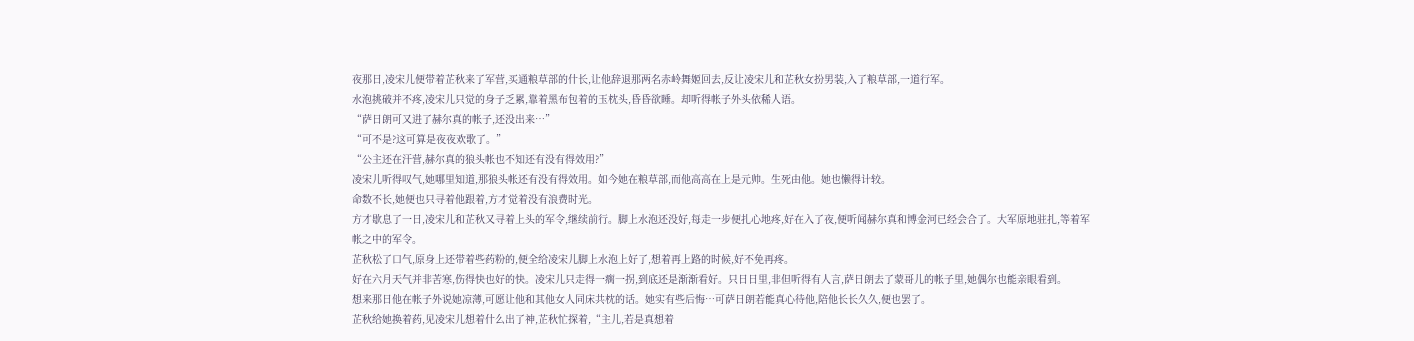夜那日,凌宋儿便带着芷秋来了军营,买通粮草部的什长,让他辞退那两名赤岭舞姬回去,反让凌宋儿和芷秋女扮男装,入了粮草部,一道行军。
水泡挑破并不疼,凌宋儿只觉的身子乏累,靠着黑布包着的玉枕头,昏昏欲睡。却听得帐子外头依稀人语。
“萨日朗可又进了赫尔真的帐子,还没出来…”
“可不是?这可算是夜夜欢歌了。”
“公主还在汗营,赫尔真的狼头帐也不知还有没有得效用?”
凌宋儿听得叹气,她哪里知道,那狼头帐还有没有得效用。如今她在粮草部,而他高高在上是元帅。生死由他。她也懒得计较。
命数不长,她便也只寻着他跟着,方才觉着没有浪费时光。
方才歇息了一日,凌宋儿和芷秋又寻着上头的军令,继续前行。脚上水泡还没好,每走一步便扎心地疼,好在入了夜,便听闻赫尔真和博金河已经会合了。大军原地驻扎,等着军帐之中的军令。
芷秋松了口气,原身上还带着些药粉的,便全给凌宋儿脚上水泡上好了,想着再上路的时候,好不免再疼。
好在六月天气并非苦寒,伤得快也好的快。凌宋儿只走得一瘸一拐,到底还是渐渐看好。只日日里,非但听得有人言,萨日朗去了蒙哥儿的帐子里,她偶尔也能亲眼看到。
想来那日他在帐子外说她凉薄,可愿让他和其他女人同床共枕的话。她实有些后悔…可萨日朗若能真心待他,陪他长长久久,便也罢了。
芷秋给她换着药,见凌宋儿想着什么出了神,芷秋忙探着,“主儿,若是真想着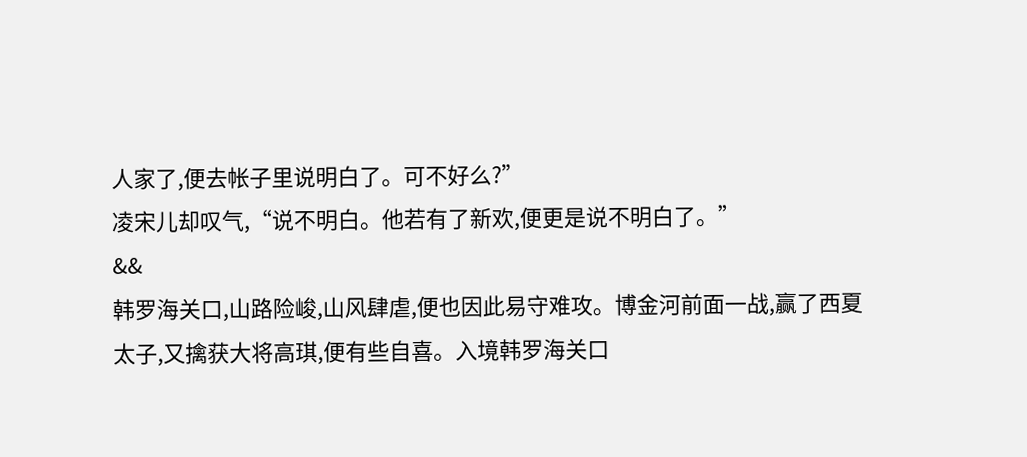人家了,便去帐子里说明白了。可不好么?”
凌宋儿却叹气,“说不明白。他若有了新欢,便更是说不明白了。”
&&
韩罗海关口,山路险峻,山风肆虐,便也因此易守难攻。博金河前面一战,赢了西夏太子,又擒获大将高琪,便有些自喜。入境韩罗海关口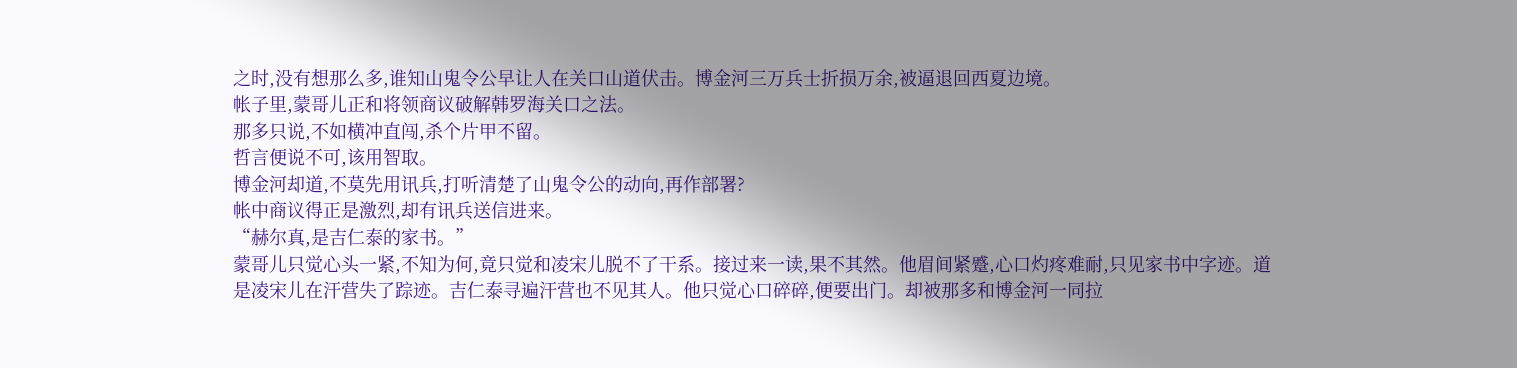之时,没有想那么多,谁知山鬼令公早让人在关口山道伏击。博金河三万兵士折损万余,被逼退回西夏边境。
帐子里,蒙哥儿正和将领商议破解韩罗海关口之法。
那多只说,不如横冲直闯,杀个片甲不留。
哲言便说不可,该用智取。
博金河却道,不莫先用讯兵,打听清楚了山鬼令公的动向,再作部署?
帐中商议得正是激烈,却有讯兵送信进来。
“赫尔真,是吉仁泰的家书。”
蒙哥儿只觉心头一紧,不知为何,竟只觉和凌宋儿脱不了干系。接过来一读,果不其然。他眉间紧蹙,心口灼疼难耐,只见家书中字迹。道是凌宋儿在汗营失了踪迹。吉仁泰寻遍汗营也不见其人。他只觉心口碎碎,便要出门。却被那多和博金河一同拉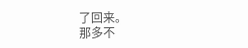了回来。
那多不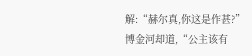解:“赫尔真,你这是作甚?”
博金河却道,“公主该有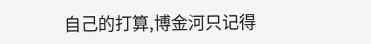自己的打算,博金河只记得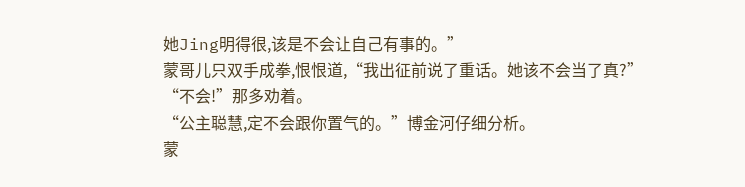她Jing明得很,该是不会让自己有事的。”
蒙哥儿只双手成拳,恨恨道,“我出征前说了重话。她该不会当了真?”
“不会!”那多劝着。
“公主聪慧,定不会跟你置气的。”博金河仔细分析。
蒙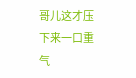哥儿这才压下来一口重气